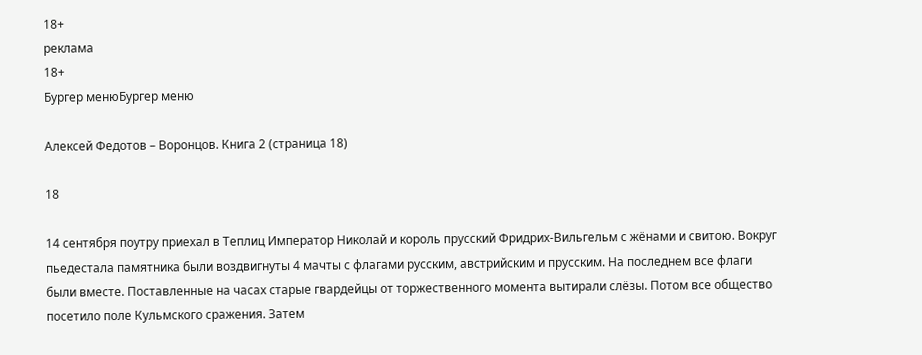18+
реклама
18+
Бургер менюБургер меню

Алексей Федотов – Воронцов. Книга 2 (страница 18)

18

14 сентября поутру приехал в Теплиц Император Николай и король прусский Фридрих-Вильгельм с жёнами и свитою. Вокруг пьедестала памятника были воздвигнуты 4 мачты с флагами русским, австрийским и прусским. На последнем все флаги были вместе. Поставленные на часах старые гвардейцы от торжественного момента вытирали слёзы. Потом все общество посетило поле Кульмского сражения. Затем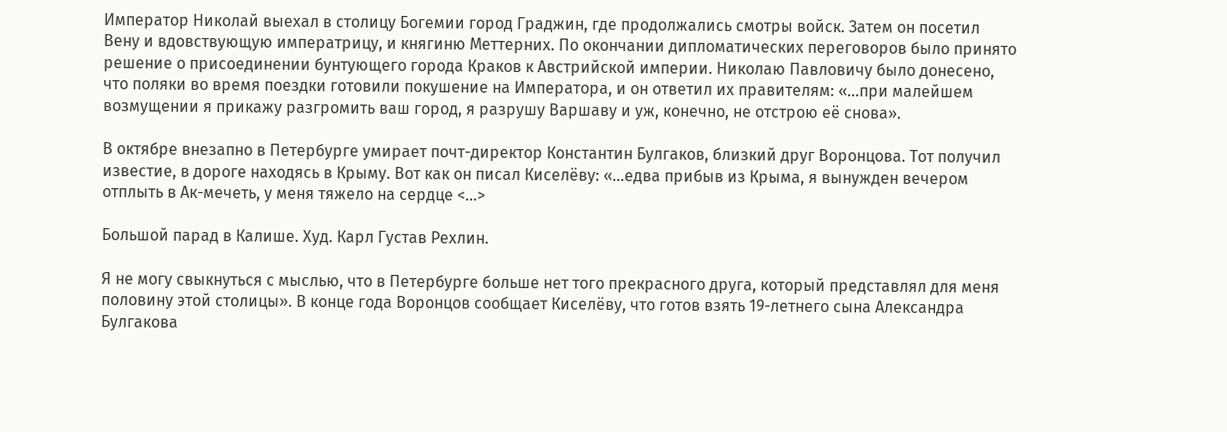Император Николай выехал в столицу Богемии город Граджин, где продолжались смотры войск. Затем он посетил Вену и вдовствующую императрицу, и княгиню Меттерних. По окончании дипломатических переговоров было принято решение о присоединении бунтующего города Краков к Австрийской империи. Николаю Павловичу было донесено, что поляки во время поездки готовили покушение на Императора, и он ответил их правителям: «…при малейшем возмущении я прикажу разгромить ваш город, я разрушу Варшаву и уж, конечно, не отстрою её снова».

В октябре внезапно в Петербурге умирает почт-директор Константин Булгаков, близкий друг Воронцова. Тот получил известие, в дороге находясь в Крыму. Вот как он писал Киселёву: «…едва прибыв из Крыма, я вынужден вечером отплыть в Ак-мечеть, у меня тяжело на сердце <…>

Большой парад в Калише. Худ. Карл Густав Рехлин.

Я не могу свыкнуться с мыслью, что в Петербурге больше нет того прекрасного друга, который представлял для меня половину этой столицы». В конце года Воронцов сообщает Киселёву, что готов взять 19-летнего сына Александра Булгакова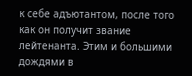к себе адъютантом, после того как он получит звание лейтенанта. Этим и большими дождями в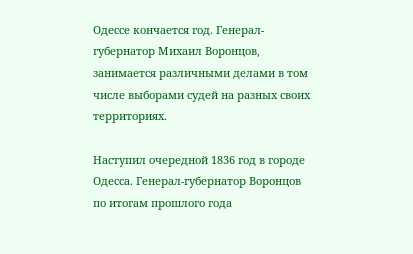Одессе кончается год. Генерал-губернатор Михаил Воронцов, занимается различными делами в том числе выборами судей на разных своих территориях.

Наступил очередной 1836 год в городе Одесса. Генерал-губернатор Воронцов по итогам прошлого года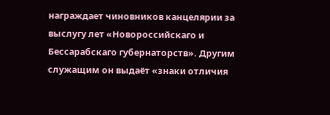награждает чиновников канцелярии за выслугу лет «Новороссийскаго и Бессарабскаго губернаторств». Другим служащим он выдаёт «знаки отличия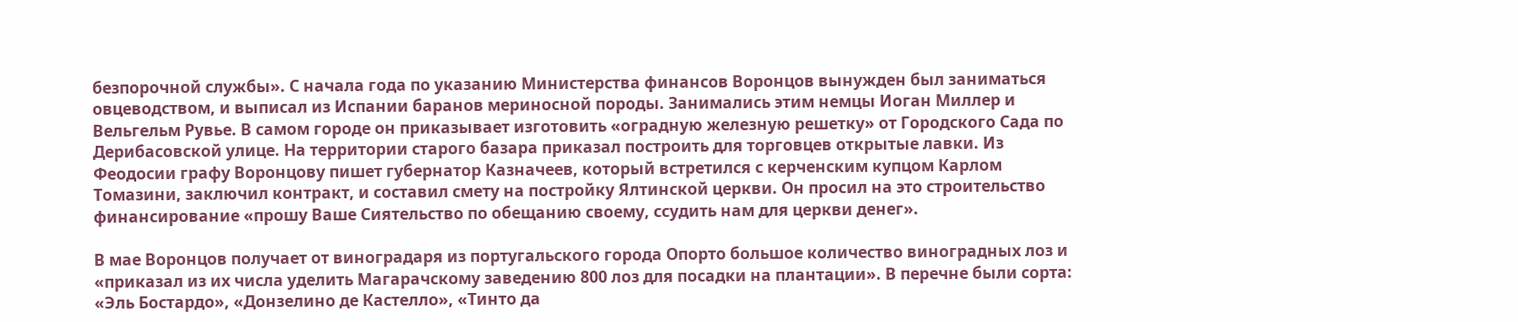безпорочной службы». С начала года по указанию Министерства финансов Воронцов вынужден был заниматься овцеводством, и выписал из Испании баранов мериносной породы. Занимались этим немцы Иоган Миллер и Вельгельм Рувье. В самом городе он приказывает изготовить «оградную железную решетку» от Городского Сада по Дерибасовской улице. На территории старого базара приказал построить для торговцев открытые лавки. Из Феодосии графу Воронцову пишет губернатор Казначеев, который встретился с керченским купцом Карлом Томазини, заключил контракт, и составил смету на постройку Ялтинской церкви. Он просил на это строительство финансирование «прошу Ваше Сиятельство по обещанию своему, ссудить нам для церкви денег».

В мае Воронцов получает от виноградаря из португальского города Опорто большое количество виноградных лоз и «приказал из их числа уделить Магарачскому заведению 800 лоз для посадки на плантации». В перечне были сорта: «Эль Бостардо», «Донзелино де Кастелло», «Тинто да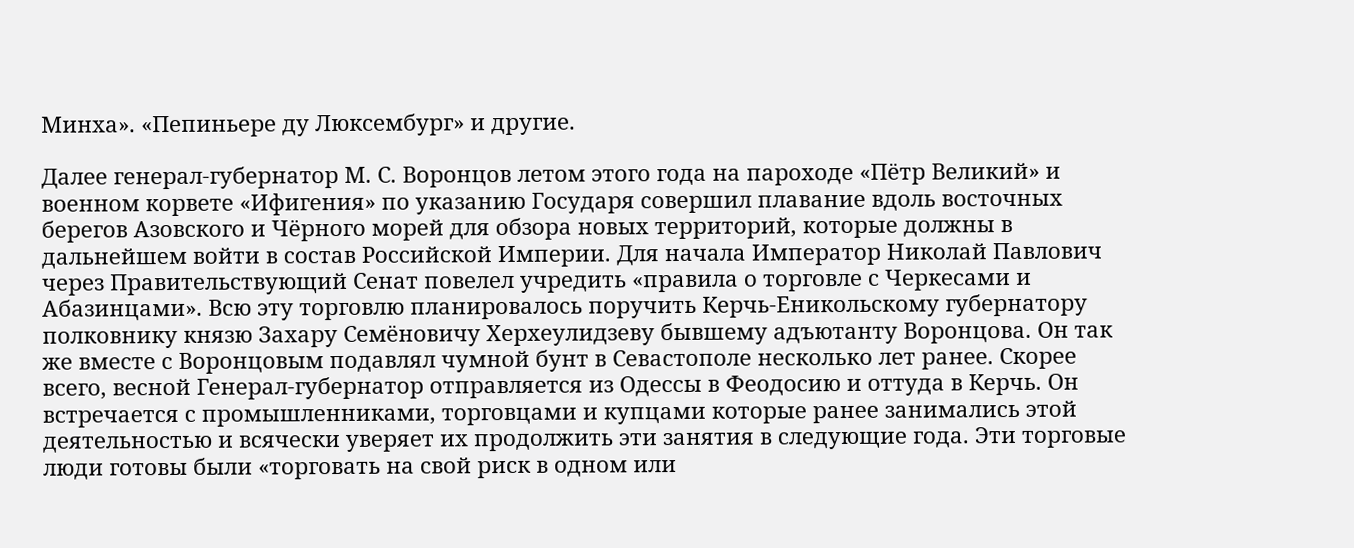Минха». «Пепиньере ду Люксембург» и другие.

Далее генерал-губернатор М. С. Воронцов летом этого года на пароходе «Пётр Великий» и военном корвете «Ифигения» по указанию Государя совершил плавание вдоль восточных берегов Азовского и Чёрного морей для обзора новых территорий, которые должны в дальнейшем войти в состав Российской Империи. Для начала Император Николай Павлович через Правительствующий Сенат повелел учредить «правила о торговле с Черкесами и Абазинцами». Всю эту торговлю планировалось поручить Керчь-Еникольскому губернатору полковнику князю Захару Семёновичу Херхеулидзеву бывшему адъютанту Воронцова. Он так же вместе с Воронцовым подавлял чумной бунт в Севастополе несколько лет ранее. Скорее всего, весной Генерал-губернатор отправляется из Одессы в Феодосию и оттуда в Керчь. Он встречается с промышленниками, торговцами и купцами которые ранее занимались этой деятельностью и всячески уверяет их продолжить эти занятия в следующие года. Эти торговые люди готовы были «торговать на свой риск в одном или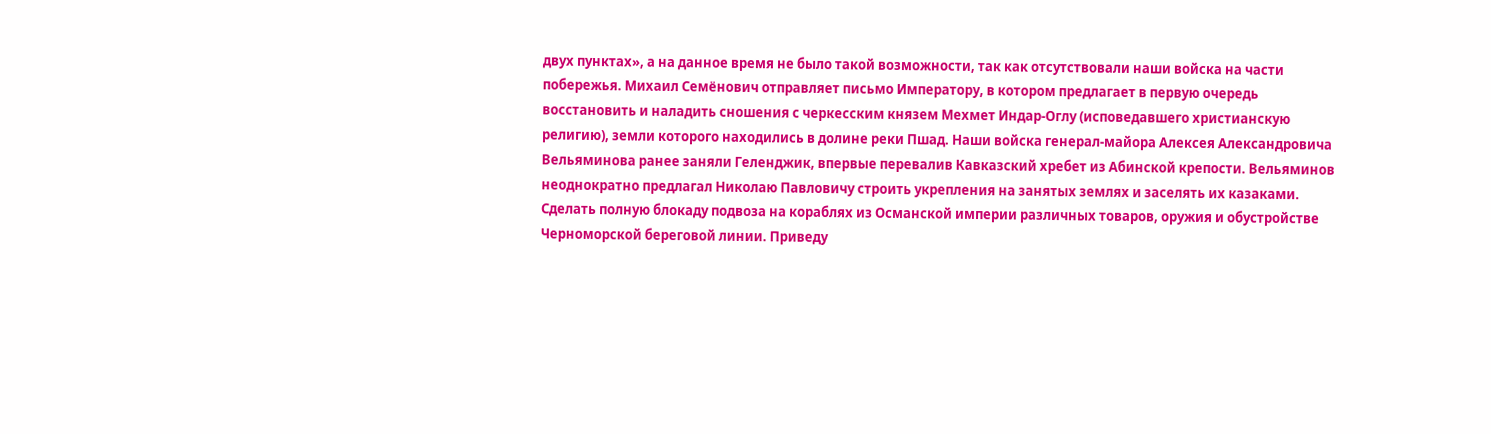двух пунктах», а на данное время не было такой возможности, так как отсутствовали наши войска на части побережья. Михаил Семёнович отправляет письмо Императору, в котором предлагает в первую очередь восстановить и наладить сношения с черкесским князем Мехмет Индар-Оглу (исповедавшего христианскую религию), земли которого находились в долине реки Пшад. Наши войска генерал-майора Алексея Александровича Вельяминова ранее заняли Геленджик, впервые перевалив Кавказский хребет из Абинской крепости. Вельяминов неоднократно предлагал Николаю Павловичу строить укрепления на занятых землях и заселять их казаками. Сделать полную блокаду подвоза на кораблях из Османской империи различных товаров, оружия и обустройстве Черноморской береговой линии. Приведу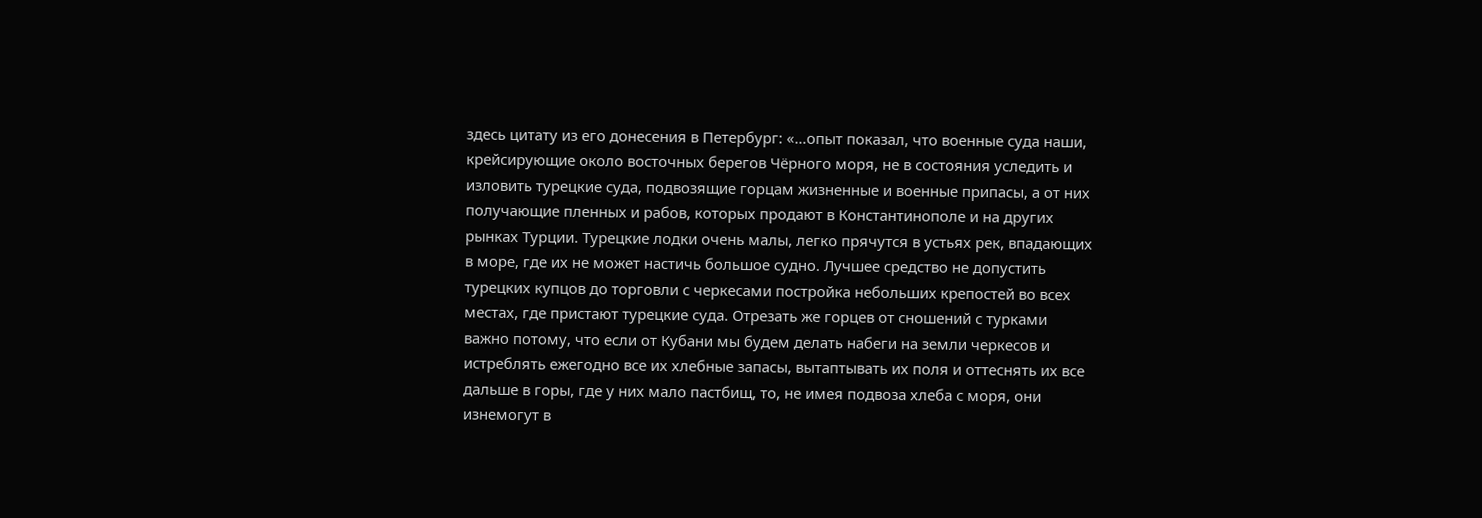здесь цитату из его донесения в Петербург: «…опыт показал, что военные суда наши, крейсирующие около восточных берегов Чёрного моря, не в состояния уследить и изловить турецкие суда, подвозящие горцам жизненные и военные припасы, а от них получающие пленных и рабов, которых продают в Константинополе и на других рынках Турции. Турецкие лодки очень малы, легко прячутся в устьях рек, впадающих в море, где их не может настичь большое судно. Лучшее средство не допустить турецких купцов до торговли с черкесами постройка небольших крепостей во всех местах, где пристают турецкие суда. Отрезать же горцев от сношений с турками важно потому, что если от Кубани мы будем делать набеги на земли черкесов и истреблять ежегодно все их хлебные запасы, вытаптывать их поля и оттеснять их все дальше в горы, где у них мало пастбищ, то, не имея подвоза хлеба с моря, они изнемогут в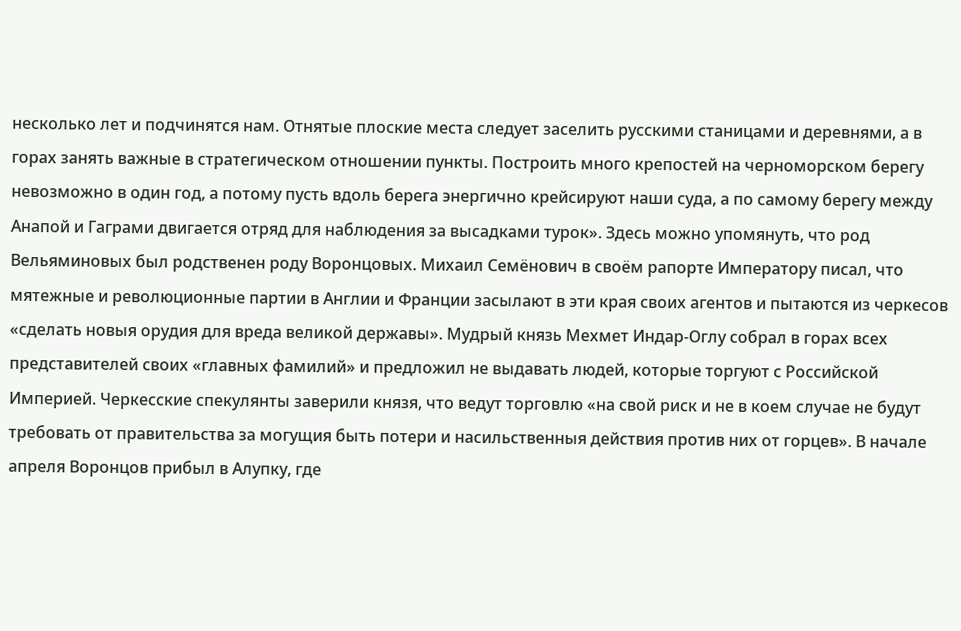несколько лет и подчинятся нам. Отнятые плоские места следует заселить русскими станицами и деревнями, а в горах занять важные в стратегическом отношении пункты. Построить много крепостей на черноморском берегу невозможно в один год, а потому пусть вдоль берега энергично крейсируют наши суда, а по самому берегу между Анапой и Гаграми двигается отряд для наблюдения за высадками турок». Здесь можно упомянуть, что род Вельяминовых был родственен роду Воронцовых. Михаил Семёнович в своём рапорте Императору писал, что мятежные и революционные партии в Англии и Франции засылают в эти края своих агентов и пытаются из черкесов «сделать новыя орудия для вреда великой державы». Мудрый князь Мехмет Индар-Оглу собрал в горах всех представителей своих «главных фамилий» и предложил не выдавать людей, которые торгуют с Российской Империей. Черкесские спекулянты заверили князя, что ведут торговлю «на свой риск и не в коем случае не будут требовать от правительства за могущия быть потери и насильственныя действия против них от горцев». В начале апреля Воронцов прибыл в Алупку, где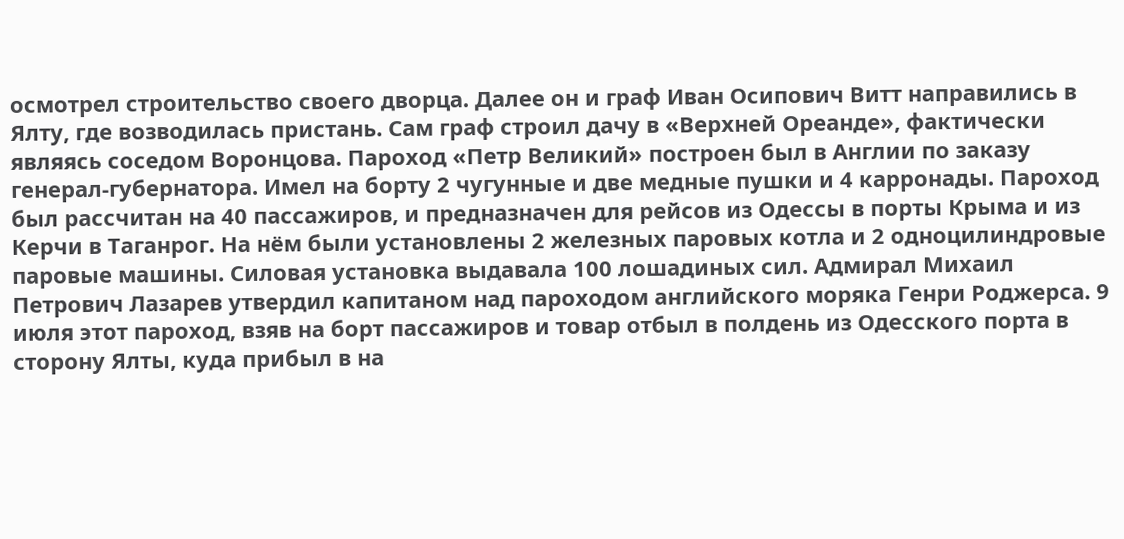осмотрел строительство своего дворца. Далее он и граф Иван Осипович Витт направились в Ялту, где возводилась пристань. Сам граф строил дачу в «Верхней Ореанде», фактически являясь соседом Воронцова. Пароход «Петр Великий» построен был в Англии по заказу генерал-губернатора. Имел на борту 2 чугунные и две медные пушки и 4 карронады. Пароход был рассчитан на 40 пассажиров, и предназначен для рейсов из Одессы в порты Крыма и из Керчи в Таганрог. На нём были установлены 2 железных паровых котла и 2 одноцилиндровые паровые машины. Силовая установка выдавала 100 лошадиных сил. Адмирал Михаил Петрович Лазарев утвердил капитаном над пароходом английского моряка Генри Роджерса. 9 июля этот пароход, взяв на борт пассажиров и товар отбыл в полдень из Одесского порта в сторону Ялты, куда прибыл в на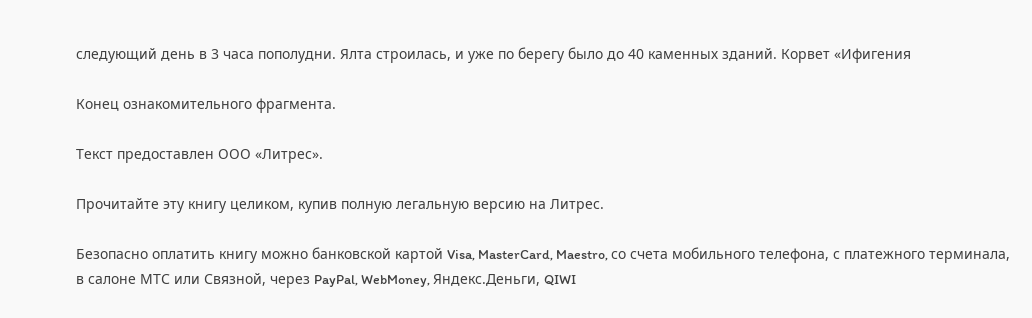следующий день в 3 часа пополудни. Ялта строилась, и уже по берегу было до 40 каменных зданий. Корвет «Ифигения

Конец ознакомительного фрагмента.

Текст предоставлен ООО «Литрес».

Прочитайте эту книгу целиком, купив полную легальную версию на Литрес.

Безопасно оплатить книгу можно банковской картой Visa, MasterCard, Maestro, со счета мобильного телефона, с платежного терминала, в салоне МТС или Связной, через PayPal, WebMoney, Яндекс.Деньги, QIWI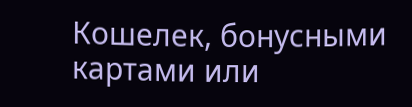Кошелек, бонусными картами или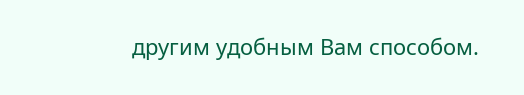другим удобным Вам способом.